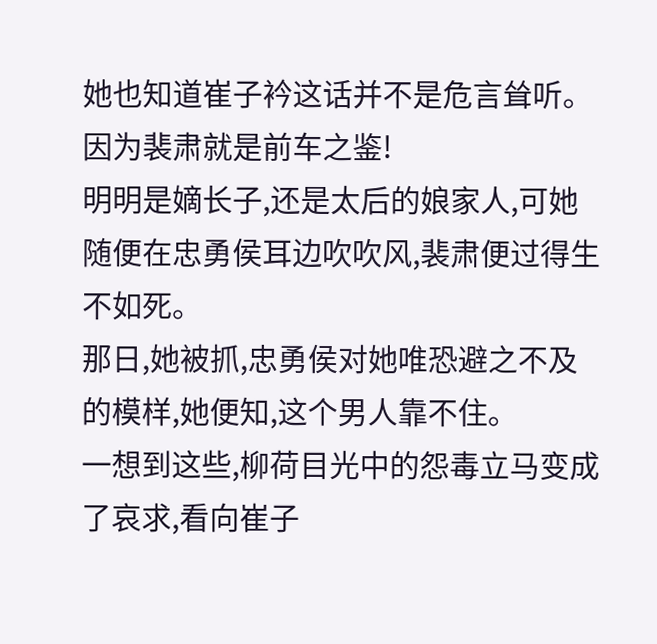她也知道崔子衿这话并不是危言耸听。
因为裴肃就是前车之鉴!
明明是嫡长子,还是太后的娘家人,可她随便在忠勇侯耳边吹吹风,裴肃便过得生不如死。
那日,她被抓,忠勇侯对她唯恐避之不及的模样,她便知,这个男人靠不住。
一想到这些,柳荷目光中的怨毒立马变成了哀求,看向崔子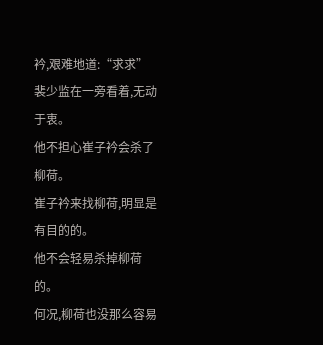衿,艰难地道:“求求”
裴少监在一旁看着,无动于衷。
他不担心崔子衿会杀了柳荷。
崔子衿来找柳荷,明显是有目的的。
他不会轻易杀掉柳荷的。
何况,柳荷也没那么容易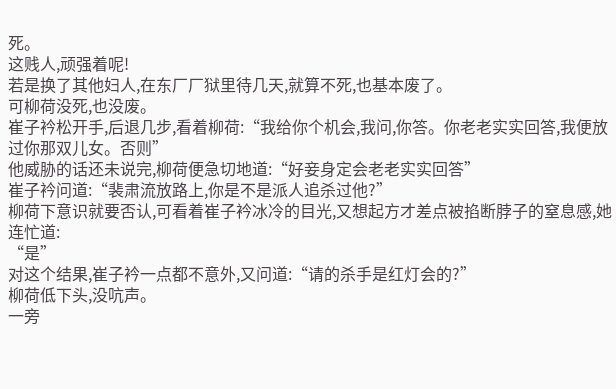死。
这贱人,顽强着呢!
若是换了其他妇人,在东厂厂狱里待几天,就算不死,也基本废了。
可柳荷没死,也没废。
崔子衿松开手,后退几步,看着柳荷:“我给你个机会,我问,你答。你老老实实回答,我便放过你那双儿女。否则”
他威胁的话还未说完,柳荷便急切地道:“好妾身定会老老实实回答”
崔子衿问道:“裴肃流放路上,你是不是派人追杀过他?”
柳荷下意识就要否认,可看着崔子衿冰冷的目光,又想起方才差点被掐断脖子的窒息感,她连忙道:
“是”
对这个结果,崔子衿一点都不意外,又问道:“请的杀手是红灯会的?”
柳荷低下头,没吭声。
一旁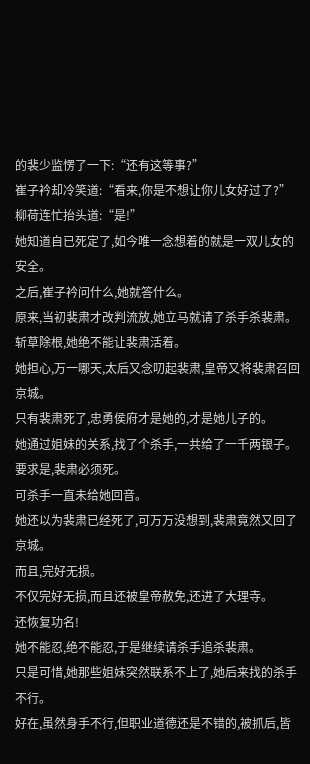的裴少监愣了一下:“还有这等事?”
崔子衿却冷笑道:“看来,你是不想让你儿女好过了?”
柳荷连忙抬头道:“是!”
她知道自已死定了,如今唯一念想着的就是一双儿女的安全。
之后,崔子衿问什么,她就答什么。
原来,当初裴肃才改判流放,她立马就请了杀手杀裴肃。
斩草除根,她绝不能让裴肃活着。
她担心,万一哪天,太后又念叨起裴肃,皇帝又将裴肃召回京城。
只有裴肃死了,忠勇侯府才是她的,才是她儿子的。
她通过姐妹的关系,找了个杀手,一共给了一千两银子。
要求是,裴肃必须死。
可杀手一直未给她回音。
她还以为裴肃已经死了,可万万没想到,裴肃竟然又回了京城。
而且,完好无损。
不仅完好无损,而且还被皇帝赦免,还进了大理寺。
还恢复功名!
她不能忍,绝不能忍,于是继续请杀手追杀裴肃。
只是可惜,她那些姐妹突然联系不上了,她后来找的杀手不行。
好在,虽然身手不行,但职业道德还是不错的,被抓后,皆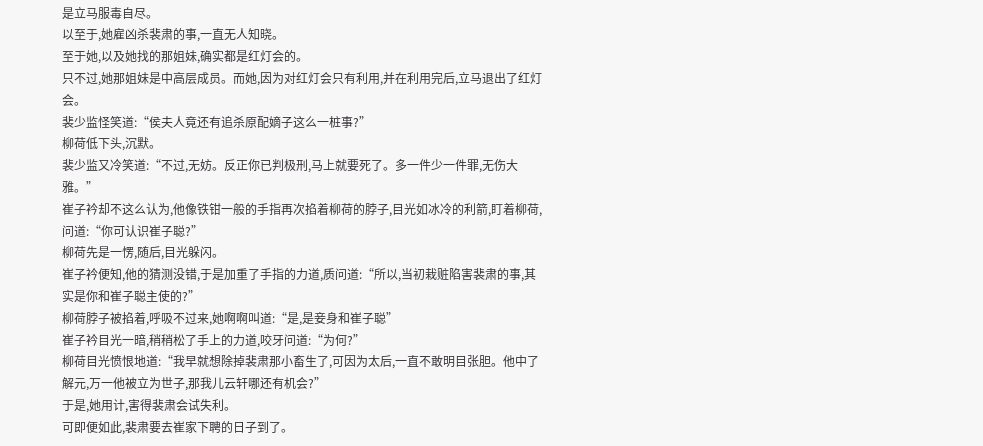是立马服毒自尽。
以至于,她雇凶杀裴肃的事,一直无人知晓。
至于她,以及她找的那姐妹,确实都是红灯会的。
只不过,她那姐妹是中高层成员。而她,因为对红灯会只有利用,并在利用完后,立马退出了红灯会。
裴少监怪笑道:“侯夫人竟还有追杀原配嫡子这么一桩事?”
柳荷低下头,沉默。
裴少监又冷笑道:“不过,无妨。反正你已判极刑,马上就要死了。多一件少一件罪,无伤大雅。”
崔子衿却不这么认为,他像铁钳一般的手指再次掐着柳荷的脖子,目光如冰冷的利箭,盯着柳荷,问道:“你可认识崔子聪?”
柳荷先是一愣,随后,目光躲闪。
崔子衿便知,他的猜测没错,于是加重了手指的力道,质问道:“所以,当初栽赃陷害裴肃的事,其实是你和崔子聪主使的?”
柳荷脖子被掐着,呼吸不过来,她啊啊叫道:“是,是妾身和崔子聪”
崔子衿目光一暗,稍稍松了手上的力道,咬牙问道:“为何?”
柳荷目光愤恨地道:“我早就想除掉裴肃那小畜生了,可因为太后,一直不敢明目张胆。他中了解元,万一他被立为世子,那我儿云轩哪还有机会?”
于是,她用计,害得裴肃会试失利。
可即便如此,裴肃要去崔家下聘的日子到了。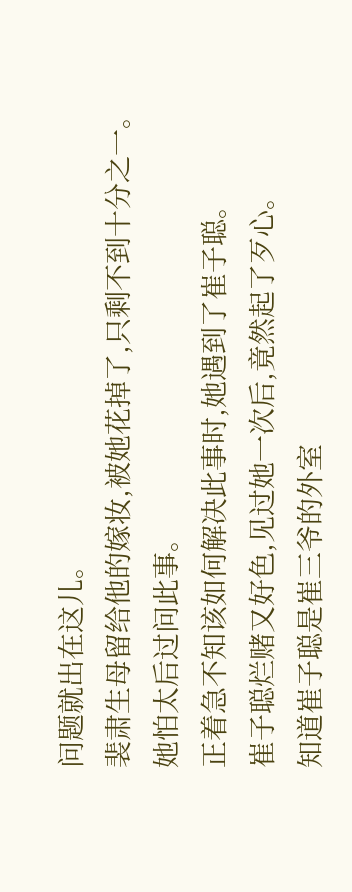问题就出在这儿。
裴肃生母留给他的嫁妆,被她花掉了,只剩不到十分之一。
她怕太后过问此事。
正着急不知该如何解决此事时,她遇到了崔子聪。
崔子聪烂赌又好色,见过她一次后,竟然起了歹心。
知道崔子聪是崔三爷的外室